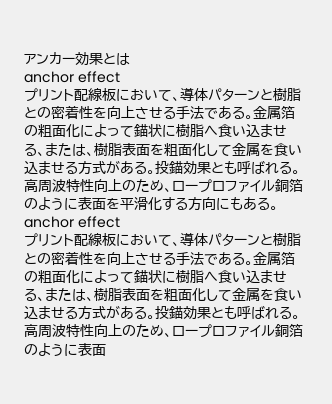アンカー効果とは
anchor effect
プリント配線板において、導体パターンと樹脂との密着性を向上させる手法である。金属箔の粗面化によって錨状に樹脂へ食い込ませる、または、樹脂表面を粗面化して金属を食い込ませる方式がある。投錨効果とも呼ばれる。高周波特性向上のため、ロープロファイル銅箔のように表面を平滑化する方向にもある。
anchor effect
プリント配線板において、導体パターンと樹脂との密着性を向上させる手法である。金属箔の粗面化によって錨状に樹脂へ食い込ませる、または、樹脂表面を粗面化して金属を食い込ませる方式がある。投錨効果とも呼ばれる。高周波特性向上のため、ロープロファイル銅箔のように表面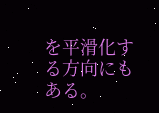を平滑化する方向にもある。